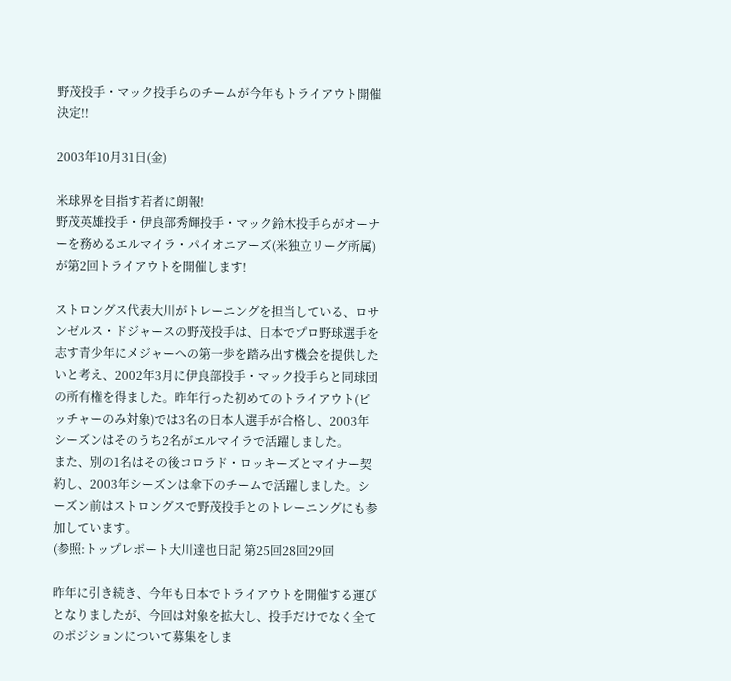野茂投手・マック投手らのチームが今年もトライアウト開催決定!!

2003年10月31日(金)

米球界を目指す若者に朗報!
野茂英雄投手・伊良部秀輝投手・マック鈴木投手らがオーナーを務めるエルマイラ・パイオニアーズ(米独立リーグ所属)が第2回トライアウトを開催します!

ストロングス代表大川がトレーニングを担当している、ロサンゼルス・ドジャースの野茂投手は、日本でプロ野球選手を志す青少年にメジャーへの第一歩を踏み出す機会を提供したいと考え、2002年3月に伊良部投手・マック投手らと同球団の所有権を得ました。昨年行った初めてのトライアウト(ピッチャーのみ対象)では3名の日本人選手が合格し、2003年シーズンはそのうち2名がエルマイラで活躍しました。
また、別の1名はその後コロラド・ロッキーズとマイナー契約し、2003年シーズンは傘下のチームで活躍しました。シーズン前はストロングスで野茂投手とのトレーニングにも参加しています。
(参照:トップレポート大川達也日記 第25回28回29回

昨年に引き続き、今年も日本でトライアウトを開催する運びとなりましたが、今回は対象を拡大し、投手だけでなく全てのポジションについて募集をしま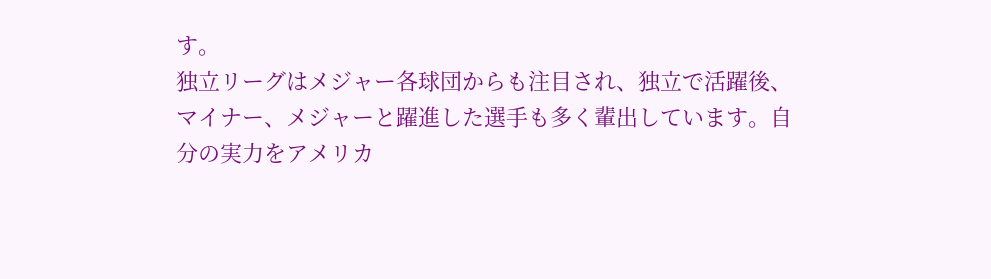す。
独立リーグはメジャー各球団からも注目され、独立で活躍後、マイナー、メジャーと躍進した選手も多く輩出しています。自分の実力をアメリカ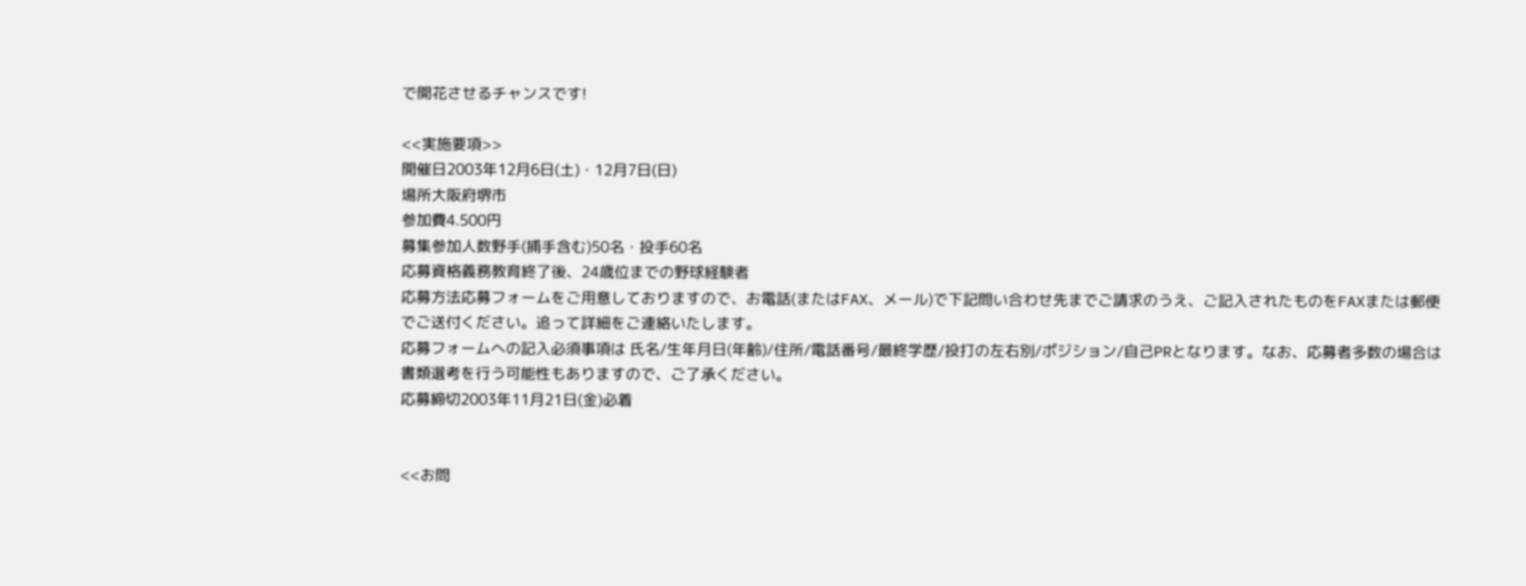で開花させるチャンスです!

<<実施要項>>
開催日2003年12月6日(土)・12月7日(日)
場所大阪府堺市
参加費4.500円
募集参加人数野手(捕手含む)50名・投手60名
応募資格義務教育終了後、24歳位までの野球経験者
応募方法応募フォームをご用意しておりますので、お電話(またはFAX、メール)で下記問い合わせ先までご請求のうえ、ご記入されたものをFAXまたは郵便でご送付ください。追って詳細をご連絡いたします。
応募フォームへの記入必須事項は 氏名/生年月日(年齢)/住所/電話番号/最終学歴/投打の左右別/ポジション/自己PRとなります。なお、応募者多数の場合は書類選考を行う可能性もありますので、ご了承ください。
応募締切2003年11月21日(金)必着


<<お問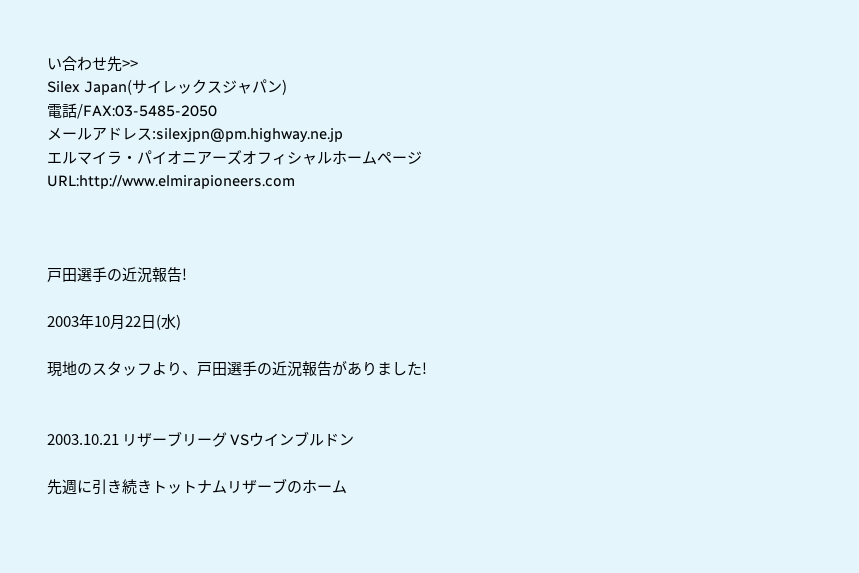い合わせ先>>
Silex Japan(サイレックスジャパン)
電話/FAX:03-5485-2050
メールアドレス:silexjpn@pm.highway.ne.jp
エルマイラ・パイオニアーズオフィシャルホームページURL:http://www.elmirapioneers.com



戸田選手の近況報告!

2003年10月22日(水)

現地のスタッフより、戸田選手の近況報告がありました!


2003.10.21 リザーブリーグ VSウインブルドン

先週に引き続きトットナムリザーブのホーム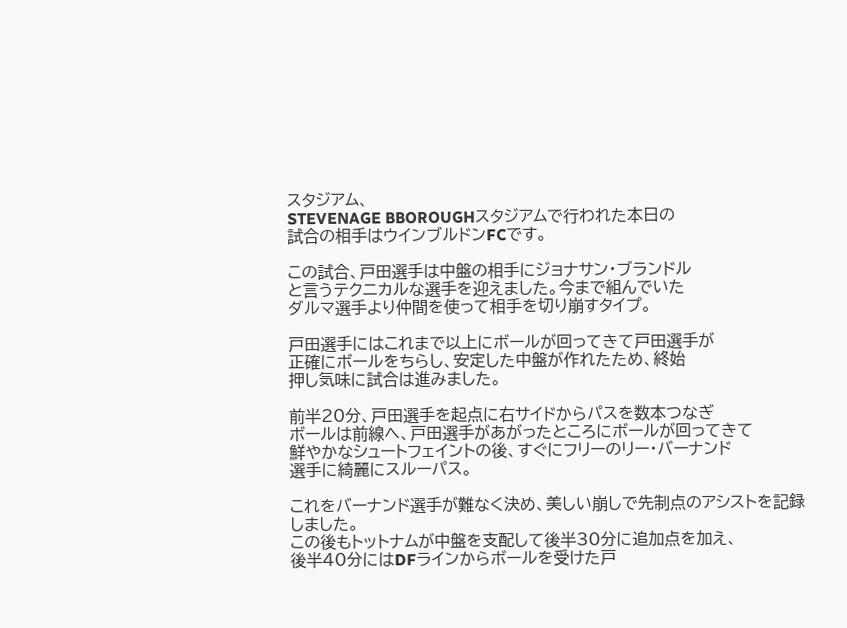スタジアム、
STEVENAGE BBOROUGHスタジアムで行われた本日の
試合の相手はウインブルドンFCです。

この試合、戸田選手は中盤の相手にジョナサン・ブランドル
と言うテクニカルな選手を迎えました。今まで組んでいた
ダルマ選手より仲間を使って相手を切り崩すタイプ。

戸田選手にはこれまで以上にボールが回ってきて戸田選手が
正確にボールをちらし、安定した中盤が作れたため、終始
押し気味に試合は進みました。

前半20分、戸田選手を起点に右サイドからパスを数本つなぎ
ボールは前線へ、戸田選手があがったところにボールが回ってきて
鮮やかなシュートフェイントの後、すぐにフリーのリー・バーナンド
選手に綺麗にスルーパス。

これをバーナンド選手が難なく決め、美しい崩しで先制点のアシストを記録しました。
この後もトットナムが中盤を支配して後半30分に追加点を加え、
後半40分にはDFラインからボールを受けた戸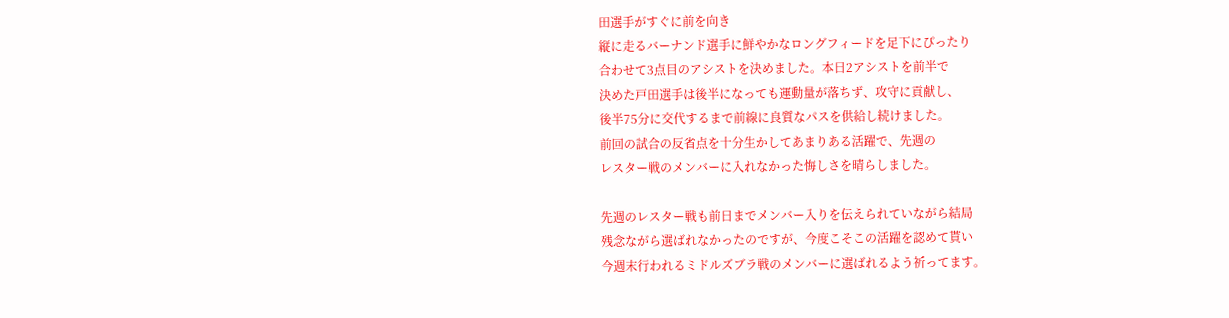田選手がすぐに前を向き
縦に走るバーナンド選手に鮮やかなロングフィードを足下にぴったり
合わせて3点目のアシストを決めました。本日2アシストを前半で
決めた戸田選手は後半になっても運動量が落ちず、攻守に貢献し、
後半75分に交代するまで前線に良質なパスを供給し続けました。
前回の試合の反省点を十分生かしてあまりある活躍で、先週の
レスター戦のメンバーに入れなかった悔しさを晴らしました。

先週のレスター戦も前日までメンバー入りを伝えられていながら結局
残念ながら選ばれなかったのですが、今度こそこの活躍を認めて貰い
今週末行われるミドルズブラ戦のメンバーに選ばれるよう祈ってます。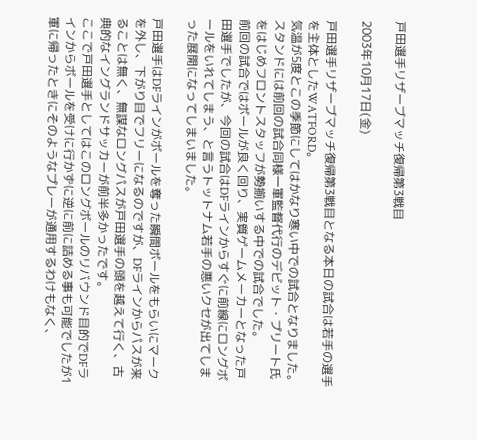戸田選手リザーブマッチ復帰第3戦目

2003年10月17日(金)

戸田選手リザーブマッチ復帰第3戦目となる本日の試合は若手の選手を主体としたWATFORD。
気温が5度とこの季節にしてはかなり寒い中での試合となりました。
スタンドには前回の試合同様一軍監督代行のデビット・プリート氏をはじめフロントスタッフが勢揃いする中での試合でした。
前回の試合ではボールが良く回り、実質ゲームメーカーとなった戸田選手でしたが、今回の試合はDFラインからすぐに前線にロングボールをいれてしまう、と言うトットナム若手の悪いクセが出てしまった展開になってしまいました。

戸田選手はDFラインがボールを奪った瞬間ボールをもらいにマークを外し、下がり目でフリーになるのですが、DFラインからパスが来ることは無く、無謀なロングパスが戸田選手の頭を越えて行く、古典的なイングランドサッカーが前半多かったです。
ここで戸田選手としてはこのロングボールのリバウンド目的でDFラインからボールを受けに行かずに逆に前に詰める事も可能でしたが1軍に帰ったときにそのようなプレーが通用するわけもなく、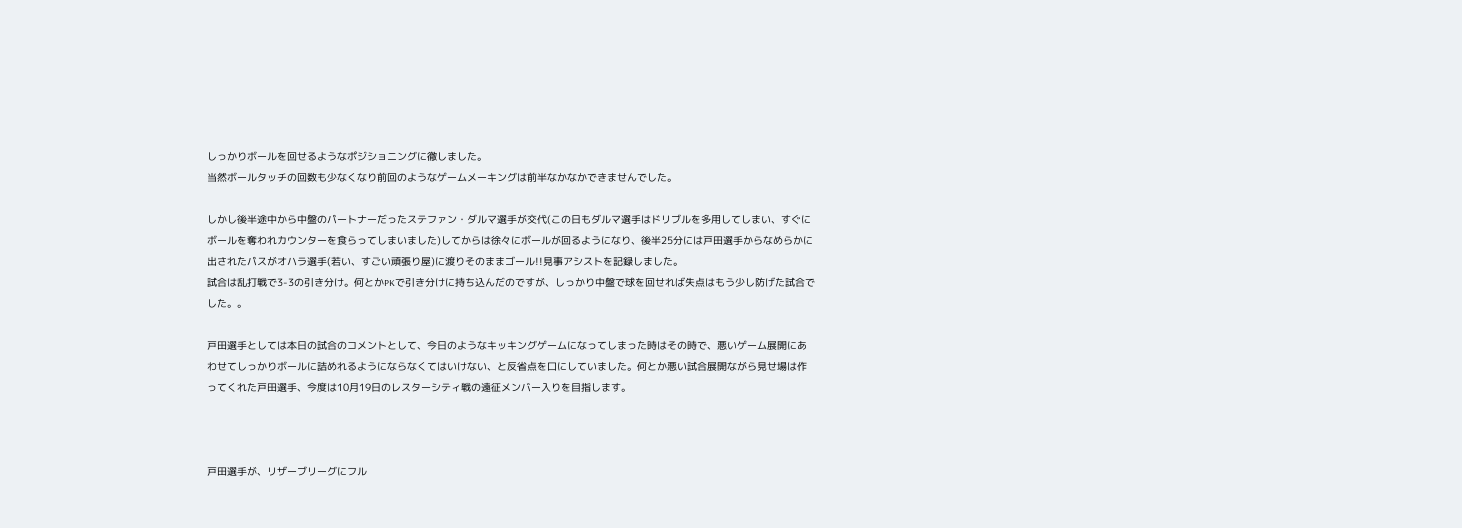しっかりボールを回せるようなポジショニングに徹しました。
当然ボールタッチの回数も少なくなり前回のようなゲームメーキングは前半なかなかできませんでした。

しかし後半途中から中盤のパートナーだったステファン・ダルマ選手が交代(この日もダルマ選手はドリブルを多用してしまい、すぐにボールを奪われカウンターを食らってしまいました)してからは徐々にボールが回るようになり、後半25分には戸田選手からなめらかに出されたパスがオハラ選手(若い、すごい頑張り屋)に渡りそのままゴール!!見事アシストを記録しました。
試合は乱打戦で3-3の引き分け。何とかPKで引き分けに持ち込んだのですが、しっかり中盤で球を回せれば失点はもう少し防げた試合でした。。

戸田選手としては本日の試合のコメントとして、今日のようなキッキングゲームになってしまった時はその時で、悪いゲーム展開にあわせてしっかりボールに詰めれるようにならなくてはいけない、と反省点を口にしていました。何とか悪い試合展開ながら見せ場は作ってくれた戸田選手、今度は10月19日のレスターシティ戦の遠征メンバー入りを目指します。



戸田選手が、リザーブリーグにフル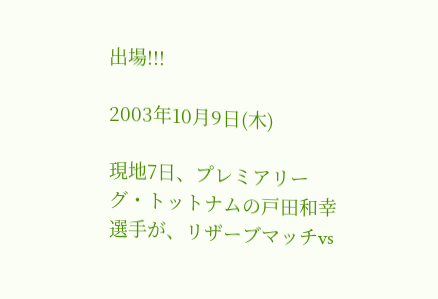出場!!!

2003年10月9日(木)

現地7日、プレミアリーグ・トットナムの戸田和幸選手が、リザーブマッチvs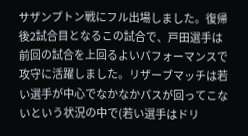サザンプトン戦にフル出場しました。復帰後2試合目となるこの試合で、戸田選手は前回の試合を上回るよいパフォーマンスで攻守に活躍しました。リザーブマッチは若い選手が中心でなかなかパスが回ってこないという状況の中で(若い選手はドリ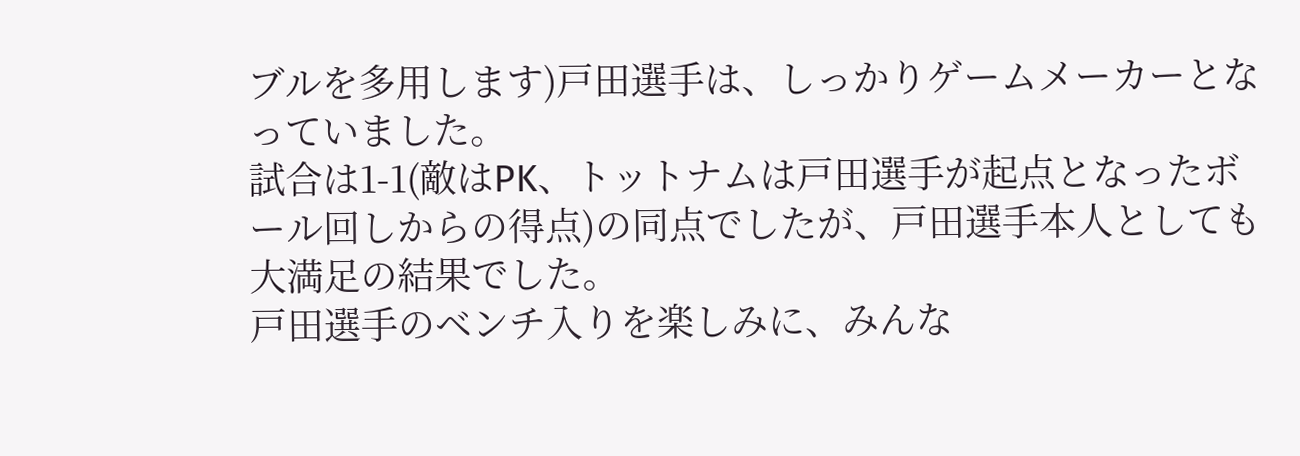ブルを多用します)戸田選手は、しっかりゲームメーカーとなっていました。
試合は1-1(敵はPK、トットナムは戸田選手が起点となったボール回しからの得点)の同点でしたが、戸田選手本人としても大満足の結果でした。
戸田選手のベンチ入りを楽しみに、みんな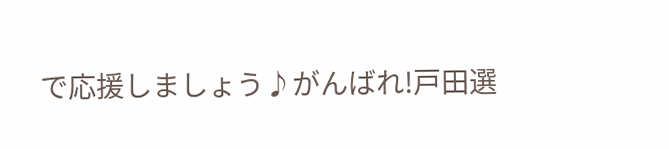で応援しましょう♪がんばれ!戸田選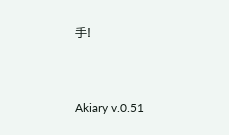手!



Akiary v.0.51